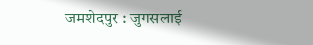जमशेदपुर : जुगसलाई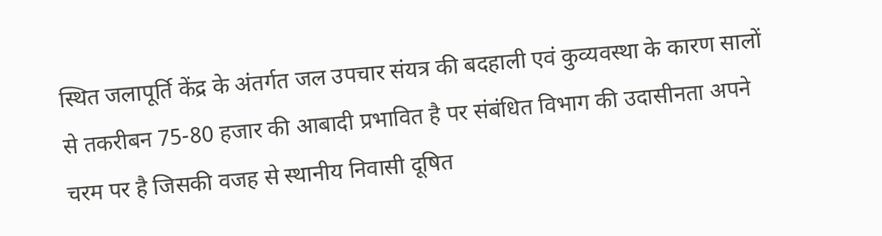स्थित जलापूर्ति केंद्र के अंतर्गत जल उपचार संयत्र की बदहाली एवं कुव्यवस्था के कारण सालों से तकरीबन 75-80 हजार की आबादी प्रभावित है पर संबंधित विभाग की उदासीनता अपने चरम पर है जिसकी वजह से स्थानीय निवासी दूषित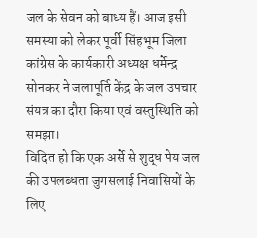जल के सेवन को बाध्य हैं। आज इसी समस्या को लेकर पूर्वी सिंहभूम जिला कांग्रेस के कार्यकारी अध्यक्ष धर्मेन्द्र सोनकर ने जलापूर्ति केंद्र के जल उपचार संयत्र का दौरा किया एवं वस्तुस्थिति को समझा।
विदित हो कि एक अर्से से शुद्ध पेय जल की उपलब्धता जुगसलाई निवासियों के लिए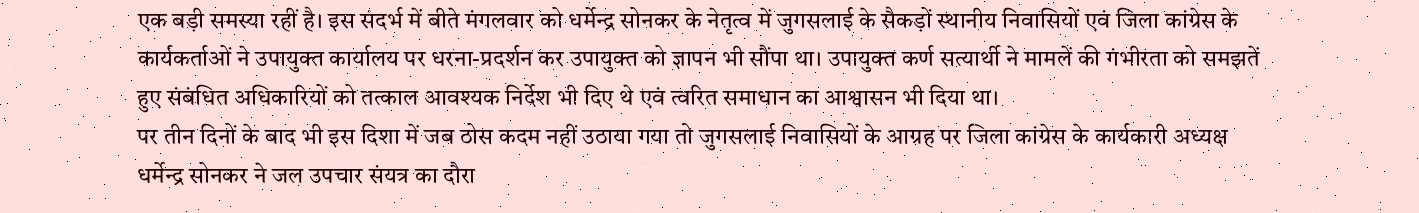एक बड़ी समस्या रहीं है। इस संदर्भ में बीते मंगलवार को धर्मेन्द्र सोनकर के नेतृत्व में जुगसलाई के सैकड़ों स्थानीय निवासियों एवं जिला कांग्रेस के कार्यकर्ताओं ने उपायुक्त कार्यालय पर धरना-प्रदर्शन कर उपायुक्त को ज्ञापन भी सौंपा था। उपायुक्त कर्ण सत्यार्थी ने मामलें की गंभीरता को समझतें हुए संबंधित अधिकारियों को तत्काल आवश्यक निर्देश भी दिए थे एवं त्वरित समाधान का आश्वासन भी दिया था।
पर तीन दिनों के बाद भी इस दिशा में जब ठोस कदम नहीं उठाया गया तो जुगसलाई निवासियों के आग्रह पर जिला कांग्रेस के कार्यकारी अध्यक्ष धर्मेन्द्र सोनकर ने जल उपचार संयत्र का दौरा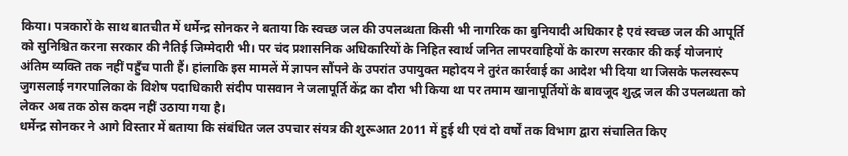किया। पत्रकारों के साथ बातचीत में धर्मेन्द्र सोनकर ने बताया कि स्वच्छ जल की उपलब्धता किसी भी नागरिक का बुनियादी अधिकार है एवं स्वच्छ जल की आपूर्ति को सुनिश्चित करना सरकार की नैतिई जिम्मेदारी भी। पर चंद प्रशासनिक अधिकारियों के निहित स्वार्थ जनित लापरवाहियों के कारण सरकार की कई योजनाएं अंतिम व्यक्ति तक नहीं पहुँच पाती हैं। हांलाकि इस मामलें में ज्ञापन सौंपने के उपरांत उपायुक्त महोदय ने तुरंत कार्रवाई का आदेश भी दिया था जिसके फलस्वरूप जुगसलाई नगरपालिका के विशेष पदाधिकारी संदीप पासवान ने जलापूर्ति केंद्र का दौरा भी किया था पर तमाम खानापूर्तियों के बावजूद शुद्ध जल की उपलब्धता को लेकर अब तक ठोस कदम नहीं उठाया गया है।
धर्मेन्द्र सोनकर ने आगे विस्तार में बताया कि संबंधित जल उपचार संयत्र की शुरूआत 2011 में हुई थी एवं दो वर्षों तक विभाग द्वारा संचालित किए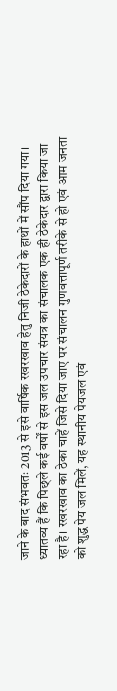जाने के बाद संभवतः 2013 से इसे वार्षिक रखरखाव हेतु निजी ठेकेदारों के हाथों में सौंप दिया गया। ध्यातव्य हैं कि पिछ्ले कई वर्षों से इस जल उपचार संयत्र का संचालक एक ही ठेकेदार द्वारा किया जा रहा है। रखरखाव का ठेका चाहें जिसे दिया जाए पर संचालन गुणवत्तापूर्ण तरीके से हो एवं आम जनता को शुद्ध पेय जल मिलें, यह स्थानीय पेयजल एवं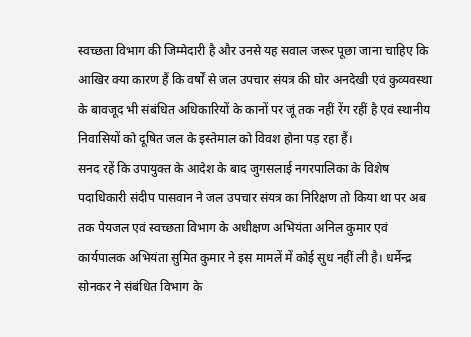स्वच्छता विभाग की जिम्मेदारी है और उनसे यह सवाल जरूर पूछा जाना चाहिए कि आखिर क्या कारण हैं कि वर्षों से जल उपचार संयत्र की घोर अनदेखी एवं कुव्यवस्था के बावजूद भी संबंधित अधिकारियों के कानों पर जूं तक नहीं रेंग रहीं है एवं स्थानीय निवासियों को दूषित जल के इस्तेमाल को विवश होना पड़ रहा हैं।
सनद रहें कि उपायुक्त के आदेश के बाद जुगसलाई नगरपालिका के विशेष पदाधिकारी संदीप पासवान ने जल उपचार संयत्र का निरिक्षण तो किया था पर अब तक पेयजल एवं स्वच्छता विभाग के अधीक्षण अभियंता अनिल कुमार एवं कार्यपालक अभियंता सुमित कुमार ने इस मामलें में कोई सुध नहीं ली है। धर्मेन्द्र सोनकर ने संबंधित विभाग के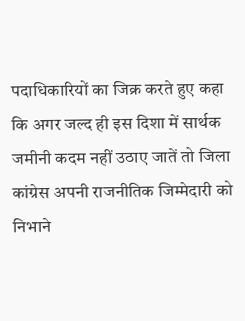पदाधिकारियों का जिक्र करते हुए कहा कि अगर जल्द ही इस दिशा में सार्थक जमीनी कदम नहीं उठाए जातें तो जिला कांग्रेस अपनी राजनीतिक जिम्मेदारी को निभाने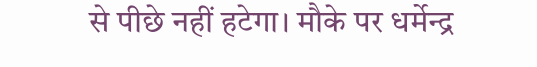से पीछे नहीं हटेगा। मौके पर धर्मेन्द्र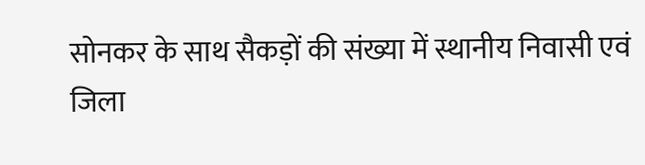सोनकर के साथ सैकड़ों की संख्या में स्थानीय निवासी एवं जिला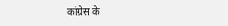कांग्रेस के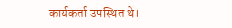कार्यकर्ता उपस्थित थे।